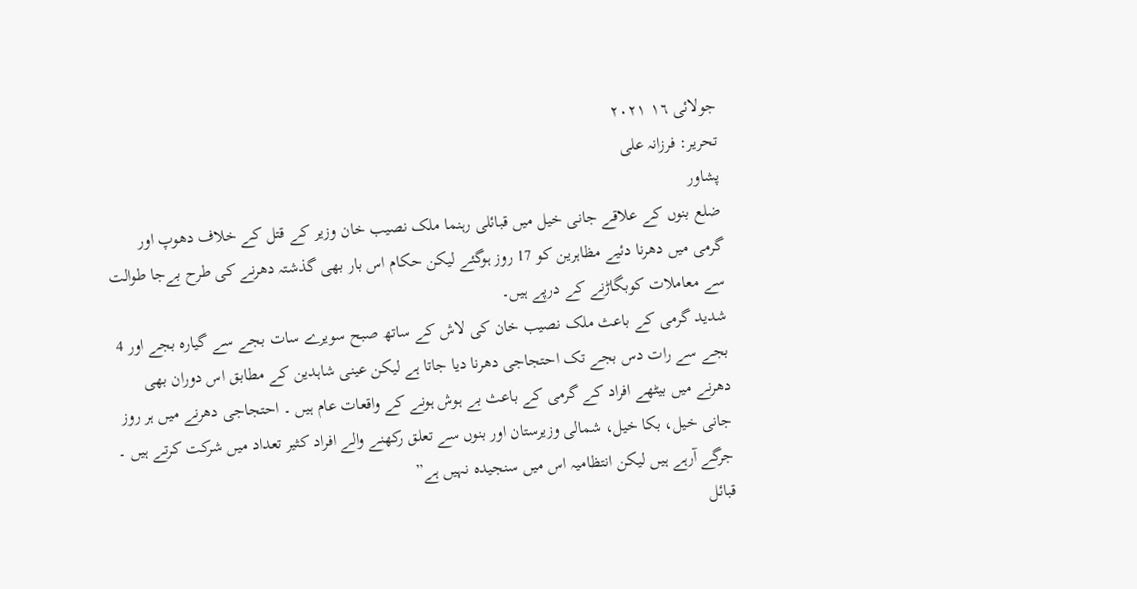جولائی ١٦ ٢٠٢١
تحریر: فرزانہ علی
پشاور
ضلع بنوں کے علاقے جانی خیل میں قبائلی رہنما ملک نصیب خان وزیر کے قتل کے خلاف دھوپ اور گرمی میں دھرنا دئیے مظاہرین کو 17 روز ہوگئے لیکن حکام اس بار بھی گذشتہ دھرنے کی طرح بےجا طوالت سے معاملات کوبگاڑنے کے درپے ہیں۔
شدید گرمی کے باعث ملک نصیب خان کی لاش کے ساتھ صبح سویرے سات بجے سے گیارہ بجے اور 4 بجے سے رات دس بجے تک احتجاجی دھرنا دیا جاتا ہے لیکن عینی شاہدین کے مطابق اس دوران بھی دھرنے میں بیٹھے افراد کے گرمی کے باعث بے ہوش ہونے کے واقعات عام ہیں ۔ احتجاجی دھرنے میں ہر روز جانی خیل، بکا خیل، شمالی وزیرستان اور بنوں سے تعلق رکھنے والے افراد کثیر تعداد میں شرکت کرتے ہیں ۔
جرگے آرہے ہیں لیکن انتظامیہ اس میں سنجیدہ نہیں ہے”
قبائل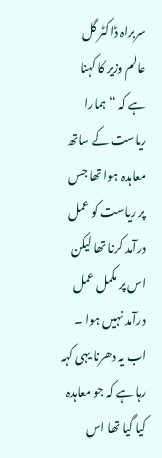سربراہ ڈاکٹر گل عالم وزیر کا کہنا ہے کہ “ہمارا ریاست کے ساتھ معاہدہ ہوا تھا جس پر ریاست کو عمل درآمد کرنا تھا لیکن اس پر مکمل عمل درآمد نہیں ہوا ۔ اب یہ دھرنا یہی کہہ رہا ہے کہ جو معاہدہ کیا گیا تھا اس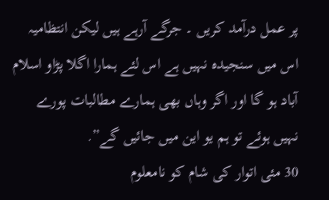پر عمل درآمد کریں ۔ جرگے آرہے ہیں لیکن انتظامیہ اس میں سنجیدہ نہیں ہے اس لئے ہمارا اگلا پڑاو اسلام آباد ہو گا اور اگر وہاں بھی ہمارے مطالبات پورے نہیں ہوئے تو ہم یو این میں جائیں گے”.
30 مئی اتوار کی شام کو نامعلوم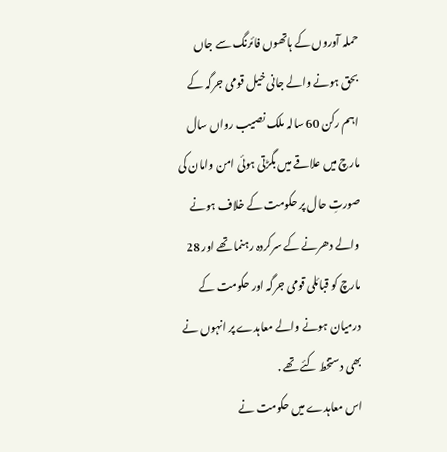حملہ آوروں کے ہاتھوں فائرنگ سے جاں بحق ہونے والے جانی خیل قومی جرگہ کے اہم رکن 60 سالہ ملک نصیب رواں سال مارچ میں علاقے میں بگڑتی ہوئی امن وامان کی صورتِ حال پر حکومت کے خلاف ہونے والے دھرنے کے سرکردہ رہنما تھے اور 28 مارچ کو قبائلی قومی جرگہ اور حکومت کے درمیان ہونے والے معاہدے پر انہوں نے بھی دستخط کئے تھے .
اس معاہدے میں حکومت نے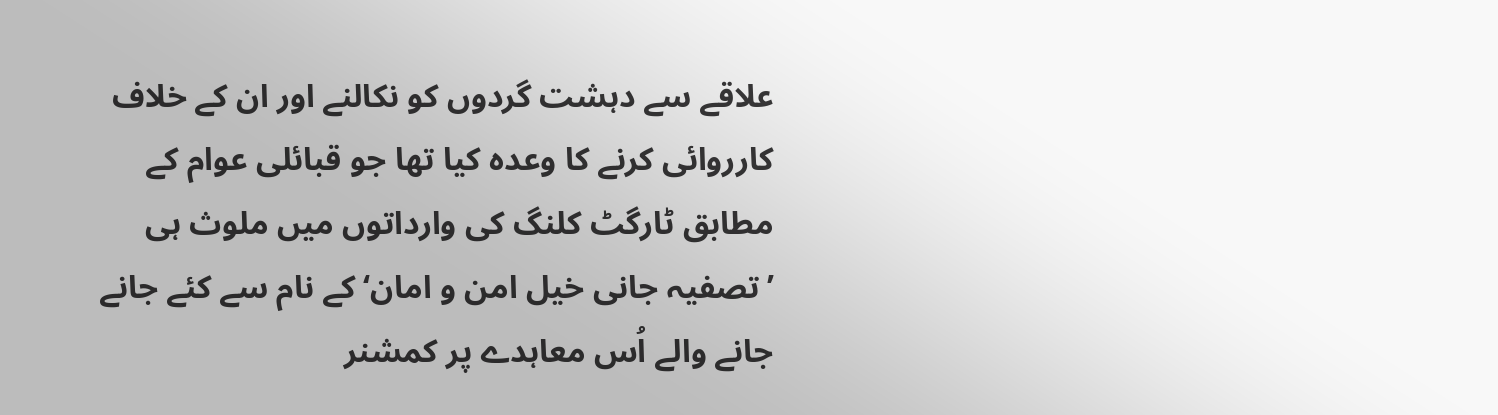علاقے سے دہشت گردوں کو نکالنے اور ان کے خلاف کارروائی کرنے کا وعدہ کیا تھا جو قبائلی عوام کے مطابق ٹارگٹ کلنگ کی وارداتوں میں ملوث ہی
’تصفیہ جانی خیل امن و امان‘ کے نام سے کئے جانے جانے والے اُس معاہدے پر کمشنر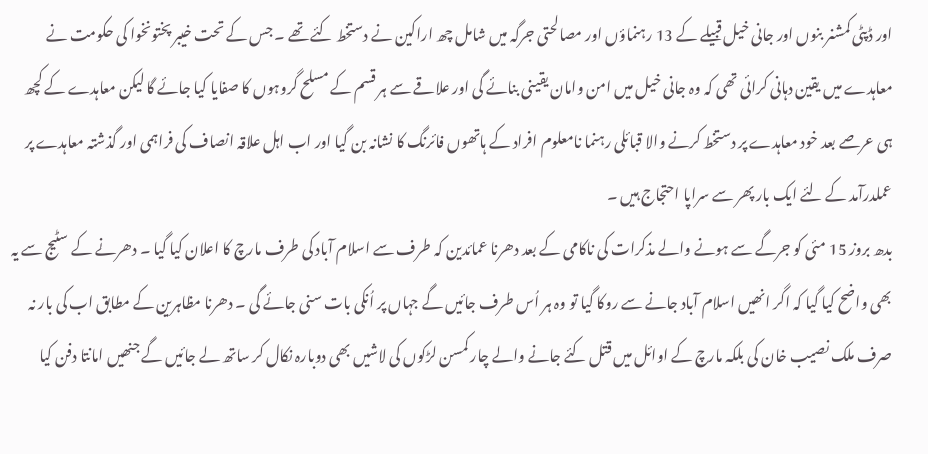اور ڈپٹی کمشنر بنوں اور جانی خیل قبیلے کے 13 رہنماؤں اور مصالحتی جرگہ میں شامل چھ اراکین نے دستخط کئے تھے ۔ جس کے تحت خیبر پختونخوا کی حکومت نے معاہدے میں یقین دہانی کرائی تھی کہ وہ جانی خیل میں امن وامان یقینی بنائے گی اور علاقے سے ہر قسم کے مسلح گروہوں کا صفایا کیا جائے گا لیکن معاہدے کے کچھ ہی عرصے بعد خود معاہدے پر دستخط کرنے والا قبائلی رہنما نامعلوم افراد کے ہاتھوں فائرنگ کا نشانہ بن گیا اور اب اہل علاقہ انصاف کی فراہمی اور گذشتہ معاہدے پر عملدرآمد کے لئے ایک بار پھر سے سراپا احتجاج ہیں ۔
بدھ بروز 15 مئی کو جرگے سے ہونے والے مذکرات کی ناکامی کے بعد دھرنا عمائدین کہ طرف سے اسلام آباد کی طرف مارچ کا اعلان کیا گیا ۔ دھرنے کے سٹیج سے یہ بھی واضح کیا گیا کہ اگر انھیں اسلام آباد جانے سے روکا گیا تو وہ ہر اُس طرف جائیں گے جہاں پر اُنکی بات سنی جائے گی ۔ دھرنا مظاہرین کے مطابق اب کی بار نہ صرف ملک نصیب خان کی بلکہ مارچ کے اوائل میں قتل کئے جانے والے چار کمسن لڑکوں کی لاشیں بھی دوبارہ نکال کر ساتھ لے جائیں گے جنھیں امانتا دفن کیا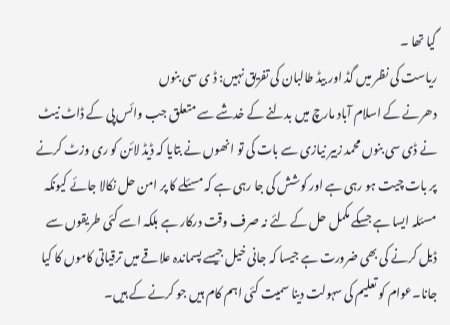گیا تھا ۔
ریاست کی نظر میں گڈ اور بیڈ طالبان کی تفریق نہیں: ڈ ی سی بنوں
دھرنے کے اسلام آباد مارچ میں بدلنے کے خدشے سے متعلق جب وائس پی کے ڈاٹ نیٹ نے ڈی سی بنوں محمد زبیر نیازی سے بات کی تو انھوں نے بتایا کہ ڈیڈ لائن کو ری وزٹ کرنے پر بات چیت ہو رہی ہے اور کوشش کی جا رہی ہے کہ مسئلے کا پر امن حل نکالا جائے کیونکہ مسئلہ ایسا ہے جسکے مکمل حل کے لئے نہ صرف وقت درکار ہے بلکہ اسے کئی طریقوں سے ڈیل کرنے کی بھی ضرورت ہے جیسا کہ جانی خیل جیسے پسماندہ علاقے میں ترقیاتی کاموں کا کیا جانا۔عوام کو تعلیم کی سہولت دینا سمیت کئی اہم کام ہیں جو کرنے کے ہیں۔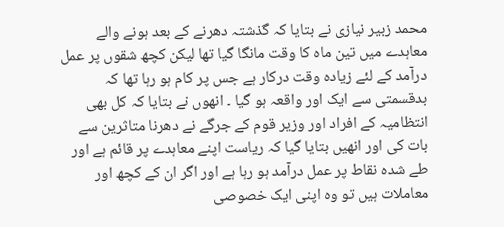محمد زبیر نیازی نے بتایا کہ گذشتہ دھرنے کے بعد ہونے والے معاہدے میں تین ماہ کا وقت مانگا گیا تھا لیکن کچھ شقوں پر عمل درآمد کے لئے زیادہ وقت درکار ہے جس پر کام ہو رہا تھا کہ بدقسمتی سے ایک اور واقعہ ہو گیا ۔ انھوں نے بتایا کہ کل بھی انتظامیہ کے افراد اور وزیر قوم کے جرگے نے دھرنا متاثرین سے بات کی اور انھیں بتایا گیا کہ ریاست اپنے معاہدے پر قائم ہے اور طے شدہ نقاط پر عمل درآمد ہو رہا ہے اور اگر ان کے کچھ اور معاملات ہیں تو وہ اپنی ایک خصوصی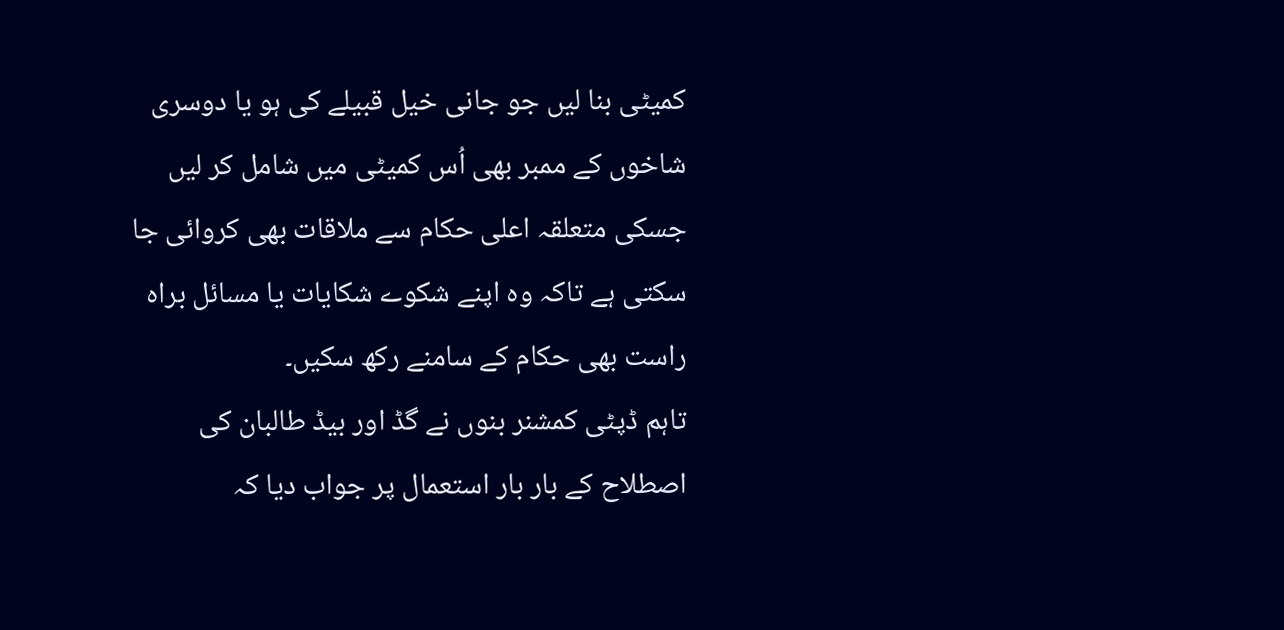کمیٹی بنا لیں جو جانی خیل قبیلے کی ہو یا دوسری شاخوں کے ممبر بھی اُس کمیٹی میں شامل کر لیں جسکی متعلقہ اعلی حکام سے ملاقات بھی کروائی جا سکتی ہے تاکہ وہ اپنے شکوے شکایات یا مسائل براہ راست بھی حکام کے سامنے رکھ سکیں۔
تاہم ڈپٹی کمشنر بنوں نے گڈ اور بیڈ طالبان کی اصطلاح کے بار بار استعمال پر جواب دیا کہ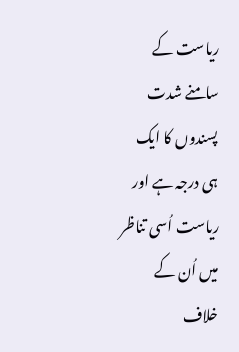ریاست کے سامنے شدت پسندوں کا ایک ہی درجہ ہے اور ریاست اُسی تناظر میں اُن کے خلاف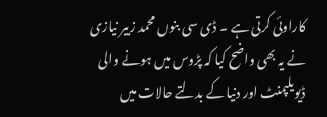کاراوئی کرتی ہے ۔ ڈی سی بنوں محمد زبیر نیازی نے یہ بھی واضح کیا کہ پڑوس میں ہونے والی ڈیویلپمنٹ اور دنیا کے بدلتے حالات میں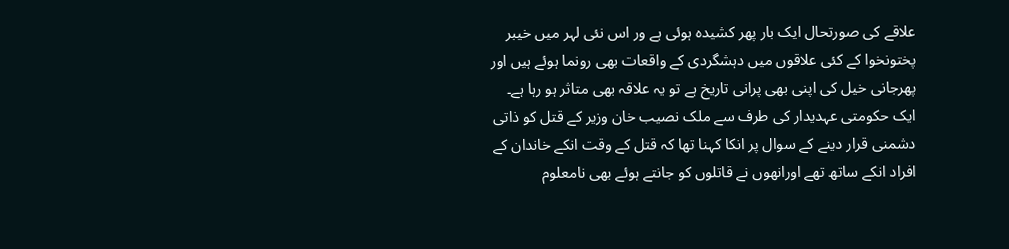علاقے کی صورتحال ایک بار پھر کشیدہ ہوئی ہے ور اس نئی لہر میں خیبر پختونخوا کے کئی علاقوں میں دہشگردی کے واقعات بھی رونما ہوئے ہیں اور پھرجانی خیل کی اپنی بھی پرانی تاریخ ہے تو یہ علاقہ بھی متاثر ہو رہا ہے۔
ایک حکومتی عہدیدار کی طرف سے ملک نصیب خان وزیر کے قتل کو ذاتی دشمنی قرار دینے کے سوال پر انکا کہنا تھا کہ قتل کے وقت انکے خاندان کے افراد انکے ساتھ تھے اورانھوں نے قاتلوں کو جانتے ہوئے بھی نامعلوم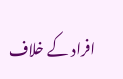افراد کے خلاف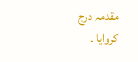مقدمہ درج کروایا ۔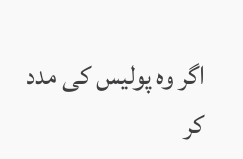اگر وہ پولیس کی مدد کر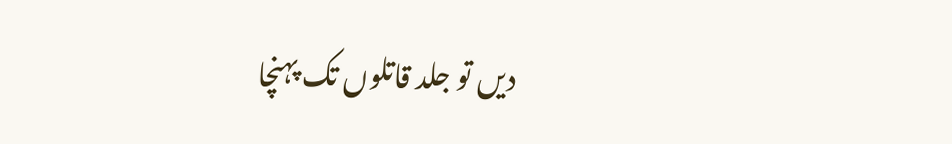دیں تو جلد قاتلوں تک پہنچا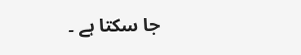جا سکتا ہے ۔